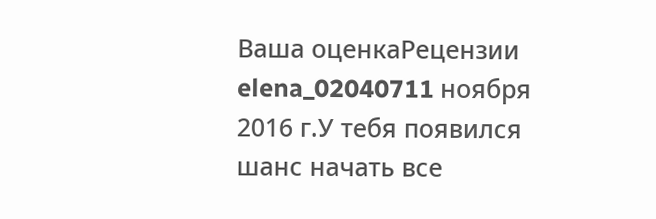Ваша оценкаРецензии
elena_02040711 ноября 2016 г.У тебя появился шанс начать все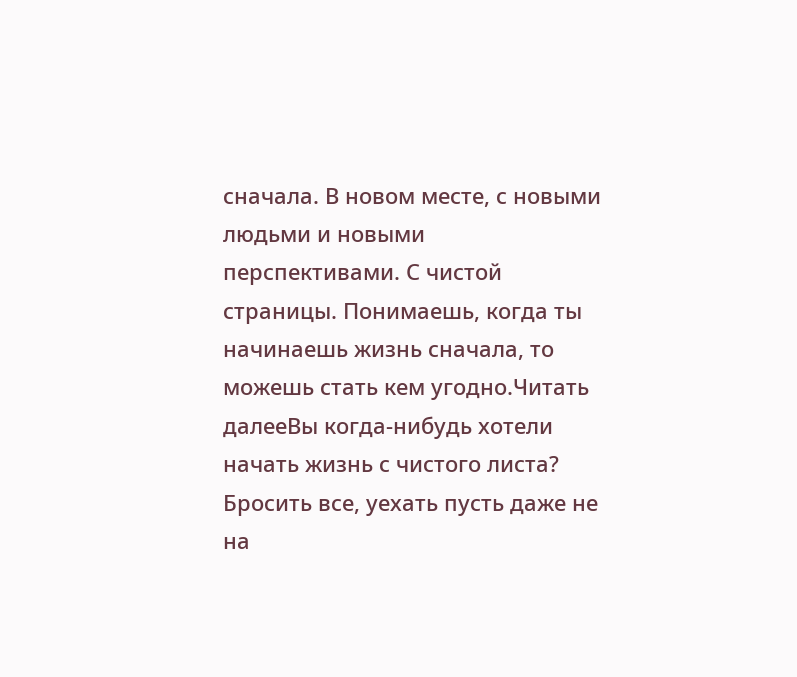сначала. В новом месте, с новыми людьми и новыми перспективами. С чистой страницы. Понимаешь, когда ты начинаешь жизнь сначала, то можешь стать кем угодно.Читать далееВы когда-нибудь хотели начать жизнь с чистого листа? Бросить все, уехать пусть даже не на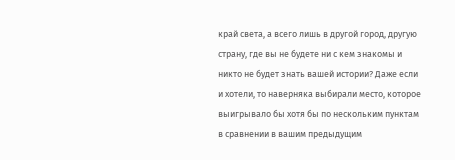край света, а всего лишь в другой город, другую страну, где вы не будете ни с кем знакомы и никто не будет знать вашей истории? Даже если и хотели, то наверняка выбирали место, которое выигрывало бы хотя бы по нескольким пунктам в сравнении в вашим предыдущим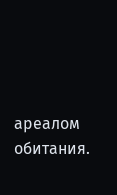ареалом обитания.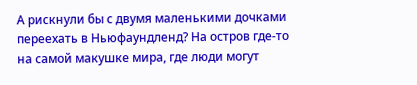А рискнули бы с двумя маленькими дочками переехать в Ньюфаундленд? На остров где-то на самой макушке мира, где люди могут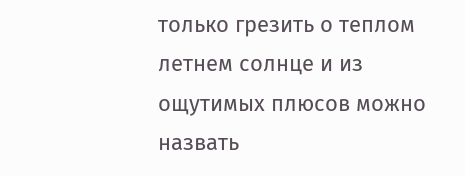только грезить о теплом летнем солнце и из ощутимых плюсов можно назвать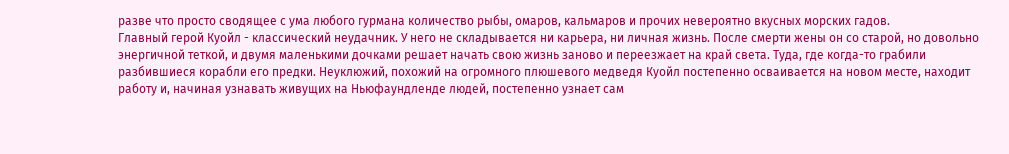разве что просто сводящее с ума любого гурмана количество рыбы, омаров, кальмаров и прочих невероятно вкусных морских гадов.
Главный герой Куойл - классический неудачник. У него не складывается ни карьера, ни личная жизнь. После смерти жены он со старой, но довольно энергичной теткой, и двумя маленькими дочками решает начать свою жизнь заново и переезжает на край света. Туда, где когда-то грабили разбившиеся корабли его предки. Неуклюжий, похожий на огромного плюшевого медведя Куойл постепенно осваивается на новом месте, находит работу и, начиная узнавать живущих на Ньюфаундленде людей, постепенно узнает сам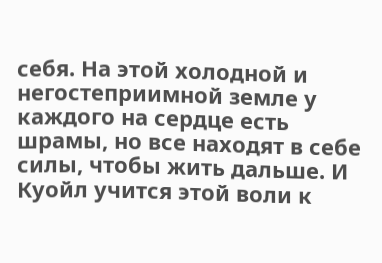себя. На этой холодной и негостеприимной земле у каждого на сердце есть шрамы, но все находят в себе силы, чтобы жить дальше. И Куойл учится этой воли к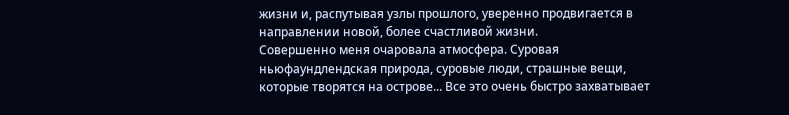жизни и, распутывая узлы прошлого, уверенно продвигается в направлении новой, более счастливой жизни.
Совершенно меня очаровала атмосфера. Суровая ньюфаундлендская природа, суровые люди, страшные вещи, которые творятся на острове... Все это очень быстро захватывает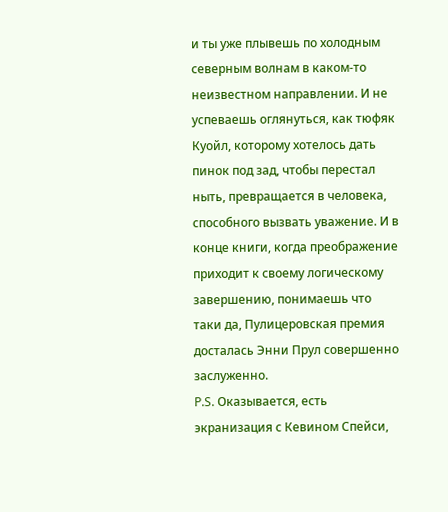и ты уже плывешь по холодным северным волнам в каком-то неизвестном направлении. И не успеваешь оглянуться, как тюфяк Куойл, которому хотелось дать пинок под зад, чтобы перестал ныть, превращается в человека, способного вызвать уважение. И в конце книги, когда преображение приходит к своему логическому завершению, понимаешь что таки да, Пулицеровская премия досталась Энни Прул совершенно заслуженно.
P.S. Оказывается, есть экранизация с Кевином Спейси,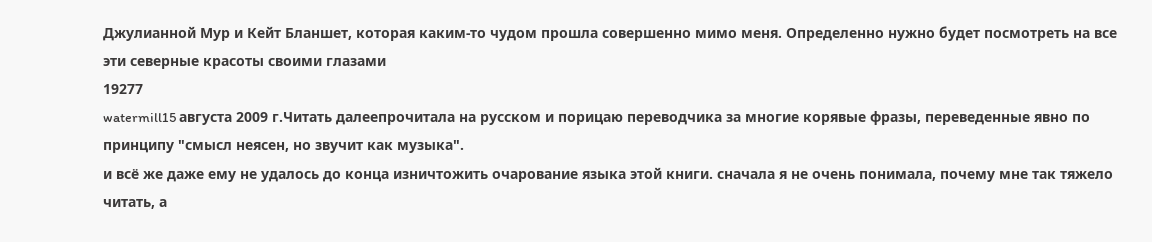Джулианной Мур и Кейт Бланшет, которая каким-то чудом прошла совершенно мимо меня. Определенно нужно будет посмотреть на все эти северные красоты своими глазами
19277
watermill15 августа 2009 г.Читать далеепрочитала на русском и порицаю переводчика за многие корявые фразы, переведенные явно по принципу "смысл неясен, но звучит как музыка".
и всё же даже ему не удалось до конца изничтожить очарование языка этой книги. сначала я не очень понимала, почему мне так тяжело читать, а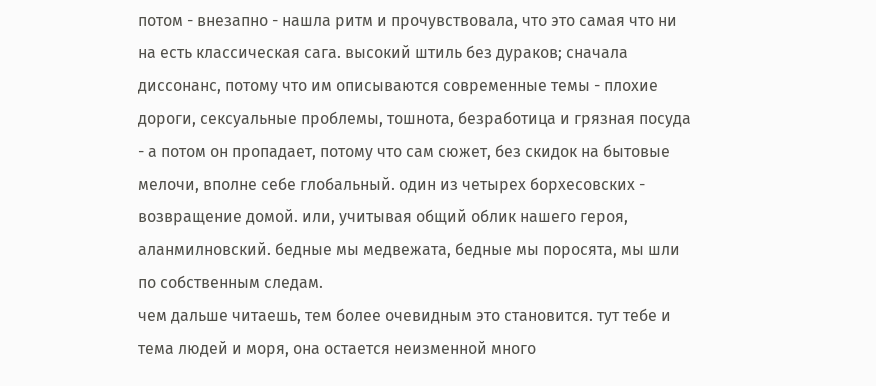потом - внезапно - нашла ритм и прочувствовала, что это самая что ни на есть классическая сага. высокий штиль без дураков; сначала диссонанс, потому что им описываются современные темы - плохие дороги, сексуальные проблемы, тошнота, безработица и грязная посуда - а потом он пропадает, потому что сам сюжет, без скидок на бытовые мелочи, вполне себе глобальный. один из четырех борхесовских - возвращение домой. или, учитывая общий облик нашего героя, аланмилновский. бедные мы медвежата, бедные мы поросята, мы шли по собственным следам.
чем дальше читаешь, тем более очевидным это становится. тут тебе и тема людей и моря, она остается неизменной много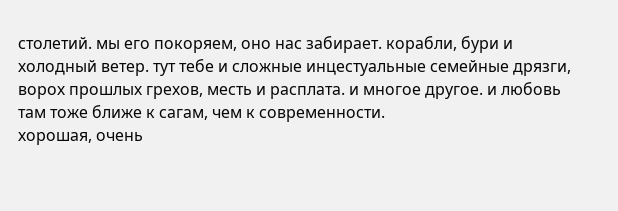столетий. мы его покоряем, оно нас забирает. корабли, бури и холодный ветер. тут тебе и сложные инцестуальные семейные дрязги, ворох прошлых грехов, месть и расплата. и многое другое. и любовь там тоже ближе к сагам, чем к современности.
хорошая, очень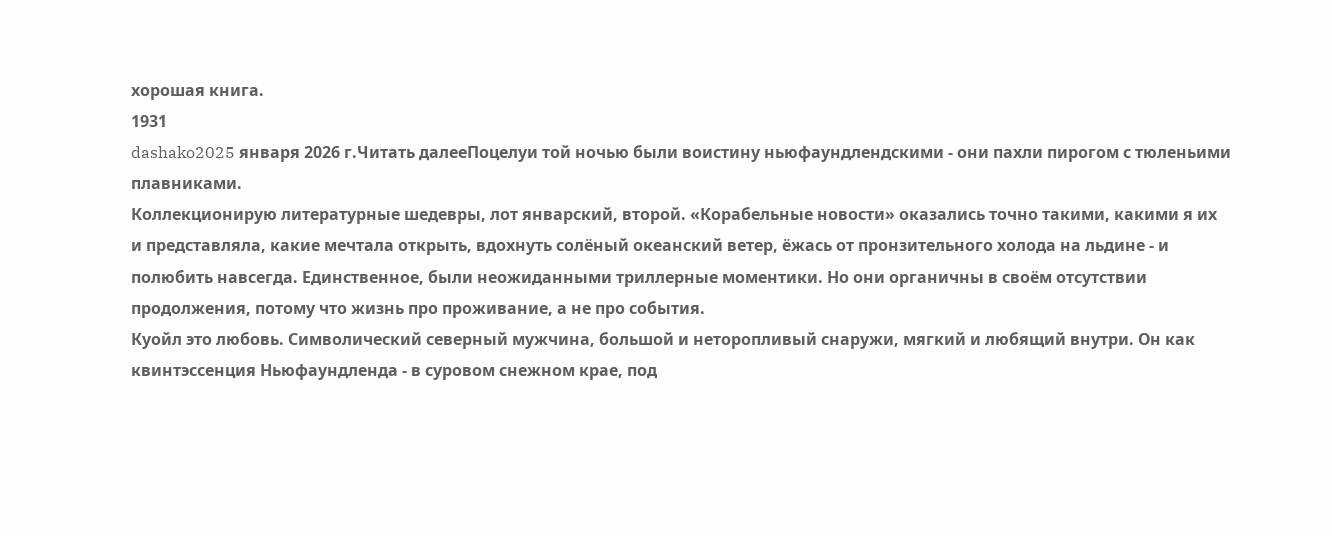хорошая книга.
1931
dashako2025 января 2026 г.Читать далееПоцелуи той ночью были воистину ньюфаундлендскими - они пахли пирогом с тюленьими плавниками.
Коллекционирую литературные шедевры, лот январский, второй. «Корабельные новости» оказались точно такими, какими я их и представляла, какие мечтала открыть, вдохнуть солёный океанский ветер, ёжась от пронзительного холода на льдине - и полюбить навсегда. Единственное, были неожиданными триллерные моментики. Но они органичны в своём отсутствии продолжения, потому что жизнь про проживание, а не про события.
Куойл это любовь. Символический северный мужчина, большой и неторопливый снаружи, мягкий и любящий внутри. Он как квинтэссенция Ньюфаундленда - в суровом снежном крае, под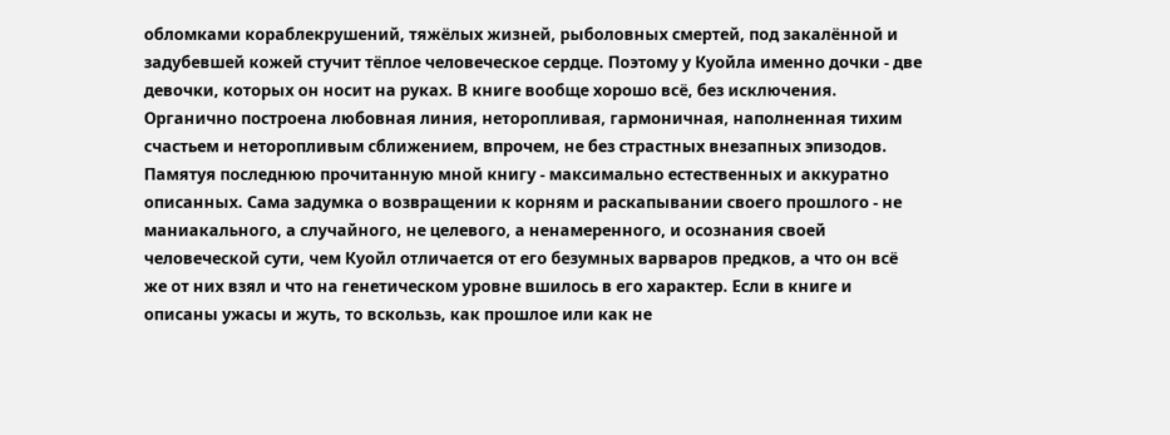обломками кораблекрушений, тяжёлых жизней, рыболовных смертей, под закалённой и задубевшей кожей стучит тёплое человеческое сердце. Поэтому у Куойла именно дочки - две девочки, которых он носит на руках. В книге вообще хорошо всё, без исключения. Органично построена любовная линия, неторопливая, гармоничная, наполненная тихим счастьем и неторопливым сближением, впрочем, не без страстных внезапных эпизодов. Памятуя последнюю прочитанную мной книгу - максимально естественных и аккуратно описанных. Сама задумка о возвращении к корням и раскапывании своего прошлого - не маниакального, а случайного, не целевого, а ненамеренного, и осознания своей человеческой сути, чем Куойл отличается от его безумных варваров предков, а что он всё же от них взял и что на генетическом уровне вшилось в его характер. Если в книге и описаны ужасы и жуть, то вскользь, как прошлое или как не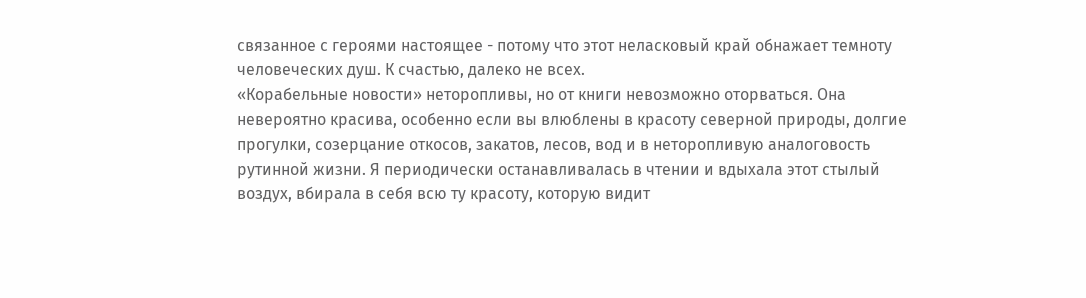связанное с героями настоящее - потому что этот неласковый край обнажает темноту человеческих душ. К счастью, далеко не всех.
«Корабельные новости» неторопливы, но от книги невозможно оторваться. Она невероятно красива, особенно если вы влюблены в красоту северной природы, долгие прогулки, созерцание откосов, закатов, лесов, вод и в неторопливую аналоговость рутинной жизни. Я периодически останавливалась в чтении и вдыхала этот стылый воздух, вбирала в себя всю ту красоту, которую видит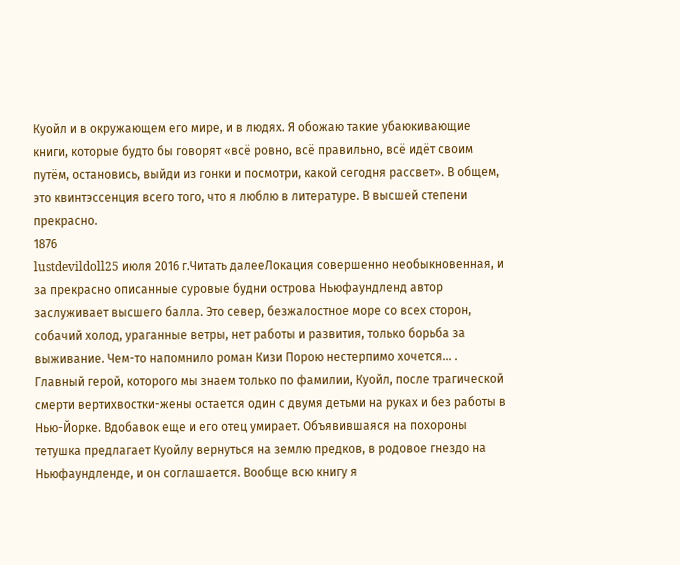Куойл и в окружающем его мире, и в людях. Я обожаю такие убаюкивающие книги, которые будто бы говорят «всё ровно, всё правильно, всё идёт своим путём, остановись, выйди из гонки и посмотри, какой сегодня рассвет». В общем, это квинтэссенция всего того, что я люблю в литературе. В высшей степени прекрасно.
1876
lustdevildoll25 июля 2016 г.Читать далееЛокация совершенно необыкновенная, и за прекрасно описанные суровые будни острова Ньюфаундленд автор заслуживает высшего балла. Это север, безжалостное море со всех сторон, собачий холод, ураганные ветры, нет работы и развития, только борьба за выживание. Чем-то напомнило роман Кизи Порою нестерпимо хочется... .
Главный герой, которого мы знаем только по фамилии, Куойл, после трагической смерти вертихвостки-жены остается один с двумя детьми на руках и без работы в Нью-Йорке. Вдобавок еще и его отец умирает. Объявившаяся на похороны тетушка предлагает Куойлу вернуться на землю предков, в родовое гнездо на Ньюфаундленде, и он соглашается. Вообще всю книгу я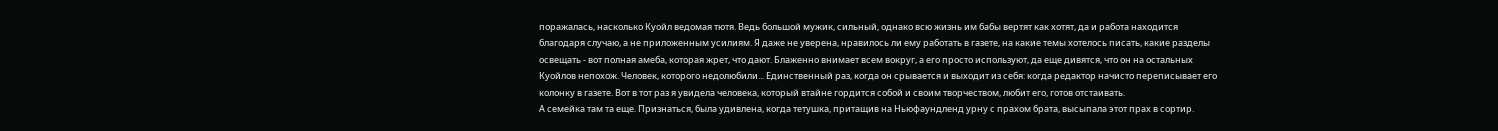поражалась, насколько Куойл ведомая тютя. Ведь большой мужик, сильный, однако всю жизнь им бабы вертят как хотят, да и работа находится благодаря случаю, а не приложенным усилиям. Я даже не уверена, нравилось ли ему работать в газете, на какие темы хотелось писать, какие разделы освещать - вот полная амеба, которая жрет, что дают. Блаженно внимает всем вокруг, а его просто используют, да еще дивятся, что он на остальных Куойлов непохож. Человек, которого недолюбили... Единственный раз, когда он срывается и выходит из себя: когда редактор начисто переписывает его колонку в газете. Вот в тот раз я увидела человека, который втайне гордится собой и своим творчеством, любит его, готов отстаивать.
А семейка там та еще. Признаться, была удивлена, когда тетушка, притащив на Ньюфаундленд урну с прахом брата, высыпала этот прах в сортир.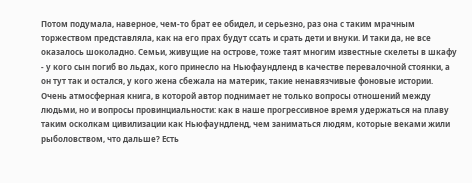Потом подумала, наверное, чем-то брат ее обидел, и серьезно, раз она с таким мрачным торжеством представляла, как на его прах будут ссать и срать дети и внуки. И таки да, не все оказалось шоколадно. Семьи, живущие на острове, тоже таят многим известные скелеты в шкафу - у кого сын погиб во льдах, кого принесло на Ньюфаундленд в качестве перевалочной стоянки, а он тут так и остался, у кого жена сбежала на материк, такие ненавязчивые фоновые истории.
Очень атмосферная книга, в которой автор поднимает не только вопросы отношений между людьми, но и вопросы провинциальности: как в наше прогрессивное время удержаться на плаву таким осколкам цивилизации как Ньюфаундленд, чем заниматься людям, которые веками жили рыболовством, что дальше? Есть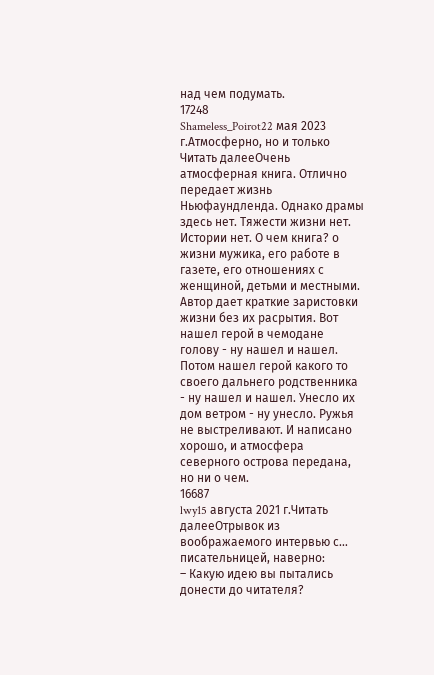над чем подумать.
17248
Shameless_Poirot22 мая 2023 г.Атмосферно, но и только
Читать далееОчень атмосферная книга. Отлично передает жизнь Ньюфаундленда. Однако драмы здесь нет. Тяжести жизни нет. Истории нет. О чем книга? о жизни мужика, его работе в газете, его отношениях с женщиной, детьми и местными. Автор дает краткие заристовки жизни без их расрытия. Вот нашел герой в чемодане голову - ну нашел и нашел. Потом нашел герой какого то своего дальнего родственника - ну нашел и нашел. Унесло их дом ветром - ну унесло. Ружья не выстреливают. И написано хорошо, и атмосфера северного острова передана, но ни о чем.
16687
lwy15 августа 2021 г.Читать далееОтрывок из воображаемого интервью с… писательницей, наверно:
– Какую идею вы пытались донести до читателя?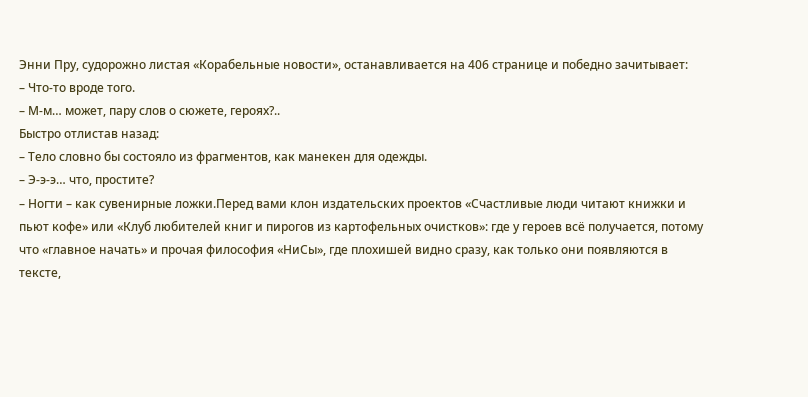Энни Пру, судорожно листая «Корабельные новости», останавливается на 406 странице и победно зачитывает:
– Что-то вроде того.
– М-м… может, пару слов о сюжете, героях?..
Быстро отлистав назад:
– Тело словно бы состояло из фрагментов, как манекен для одежды.
– Э-э-э… что, простите?
– Ногти – как сувенирные ложки.Перед вами клон издательских проектов «Счастливые люди читают книжки и пьют кофе» или «Клуб любителей книг и пирогов из картофельных очистков»: где у героев всё получается, потому что «главное начать» и прочая философия «НиСы», где плохишей видно сразу, как только они появляются в тексте,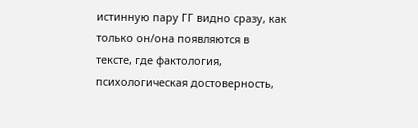истинную пару ГГ видно сразу, как только он/она появляются в тексте, где фактология, психологическая достоверность,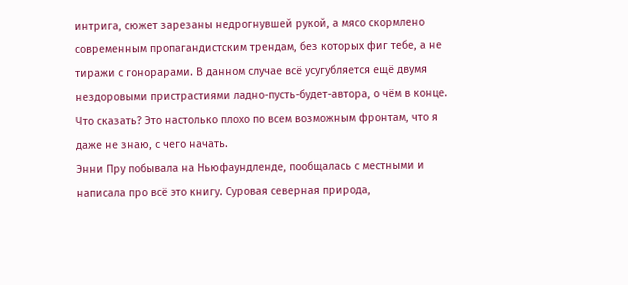интрига, сюжет зарезаны недрогнувшей рукой, а мясо скормлено современным пропагандистским трендам, без которых фиг тебе, а не тиражи с гонорарами. В данном случае всё усугубляется ещё двумя нездоровыми пристрастиями ладно-пусть-будет-автора, о чём в конце.
Что сказать? Это настолько плохо по всем возможным фронтам, что я даже не знаю, с чего начать.
Энни Пру побывала на Ньюфаундленде, пообщалась с местными и написала про всё это книгу. Суровая северная природа,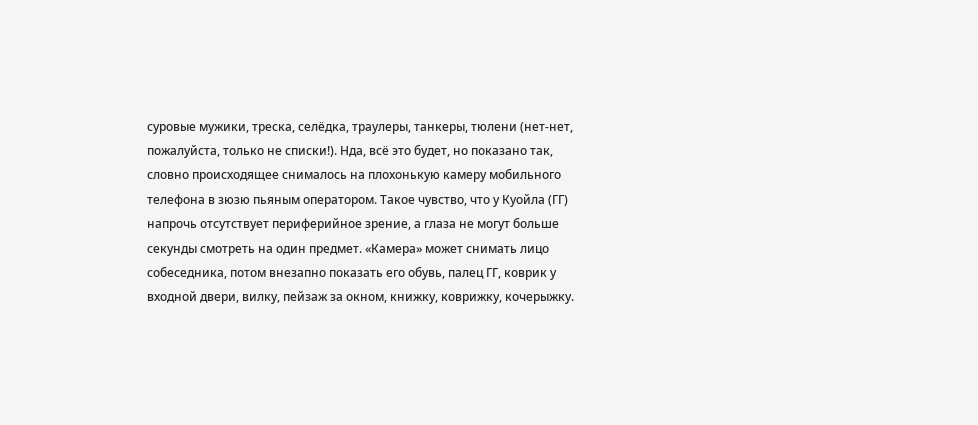суровые мужики, треска, селёдка, траулеры, танкеры, тюлени (нет-нет, пожалуйста, только не списки!). Нда, всё это будет, но показано так, словно происходящее снималось на плохонькую камеру мобильного телефона в зюзю пьяным оператором. Такое чувство, что у Куойла (ГГ) напрочь отсутствует периферийное зрение, а глаза не могут больше секунды смотреть на один предмет. «Камера» может снимать лицо собеседника, потом внезапно показать его обувь, палец ГГ, коврик у входной двери, вилку, пейзаж за окном, книжку, коврижку, кочерыжку.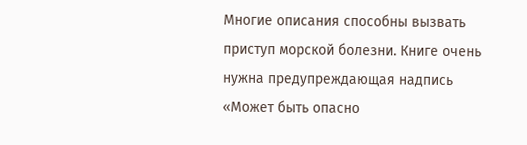Многие описания способны вызвать приступ морской болезни. Книге очень нужна предупреждающая надпись «Может быть опасно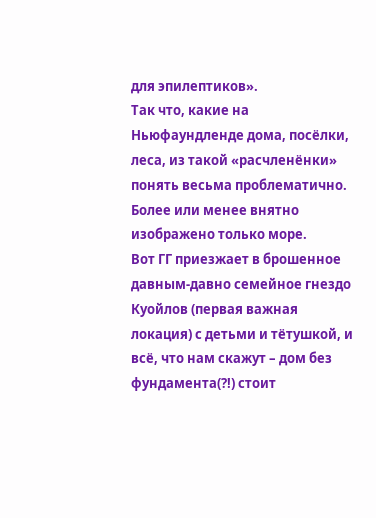для эпилептиков».
Так что, какие на Ньюфаундленде дома, посёлки, леса, из такой «расчленёнки» понять весьма проблематично. Более или менее внятно изображено только море.
Вот ГГ приезжает в брошенное давным-давно семейное гнездо Куойлов (первая важная локация) с детьми и тётушкой, и всё, что нам скажут – дом без фундамента(?!) стоит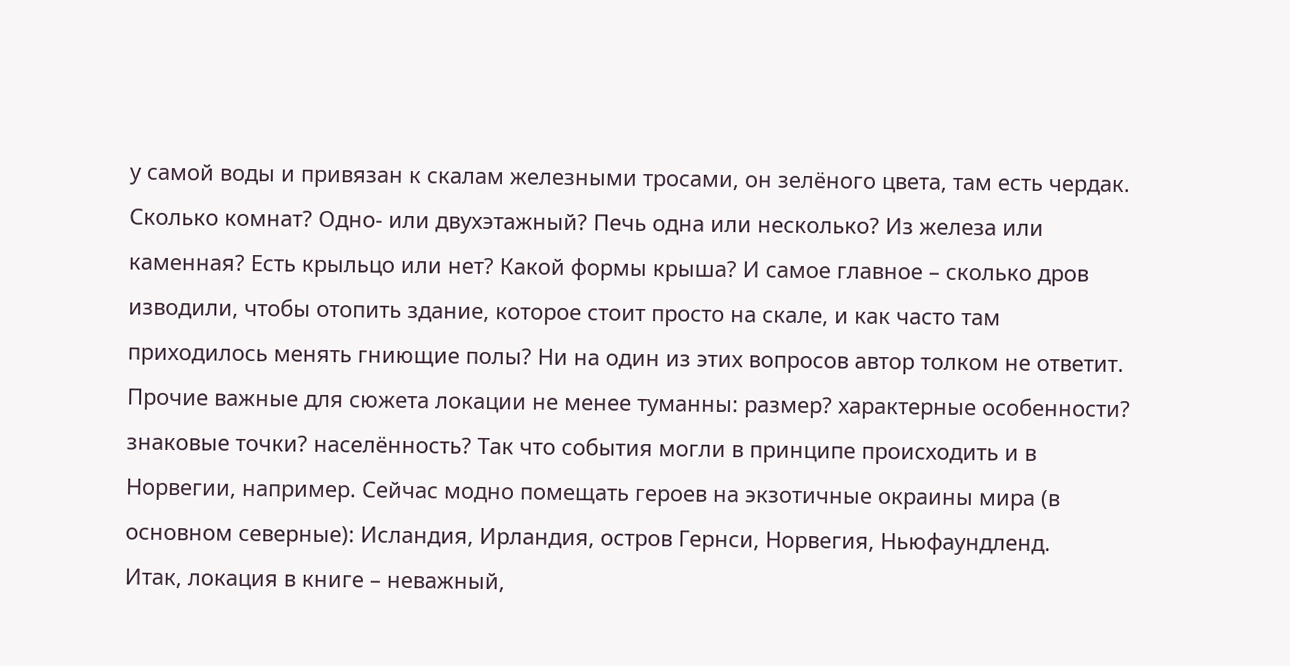у самой воды и привязан к скалам железными тросами, он зелёного цвета, там есть чердак. Сколько комнат? Одно- или двухэтажный? Печь одна или несколько? Из железа или каменная? Есть крыльцо или нет? Какой формы крыша? И самое главное – сколько дров изводили, чтобы отопить здание, которое стоит просто на скале, и как часто там приходилось менять гниющие полы? Ни на один из этих вопросов автор толком не ответит. Прочие важные для сюжета локации не менее туманны: размер? характерные особенности? знаковые точки? населённость? Так что события могли в принципе происходить и в Норвегии, например. Сейчас модно помещать героев на экзотичные окраины мира (в основном северные): Исландия, Ирландия, остров Гернси, Норвегия, Ньюфаундленд.
Итак, локация в книге – неважный,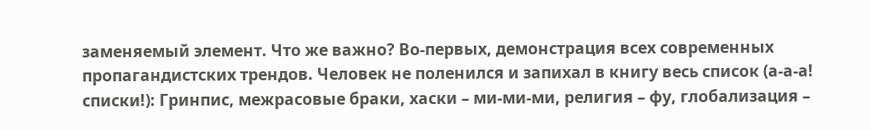заменяемый элемент. Что же важно? Во-первых, демонстрация всех современных пропагандистских трендов. Человек не поленился и запихал в книгу весь список (а-а-а! списки!): Гринпис, межрасовые браки, хаски – ми-ми-ми, религия – фу, глобализация –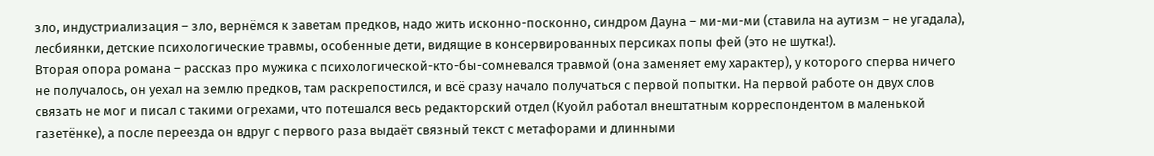зло, индустриализация – зло, вернёмся к заветам предков, надо жить исконно-посконно, синдром Дауна – ми-ми-ми (ставила на аутизм – не угадала), лесбиянки, детские психологические травмы, особенные дети, видящие в консервированных персиках попы фей (это не шутка!).
Вторая опора романа – рассказ про мужика с психологической-кто-бы-сомневался травмой (она заменяет ему характер), у которого сперва ничего не получалось, он уехал на землю предков, там раскрепостился, и всё сразу начало получаться с первой попытки. На первой работе он двух слов связать не мог и писал с такими огрехами, что потешался весь редакторский отдел (Куойл работал внештатным корреспондентом в маленькой газетёнке), а после переезда он вдруг с первого раза выдаёт связный текст с метафорами и длинными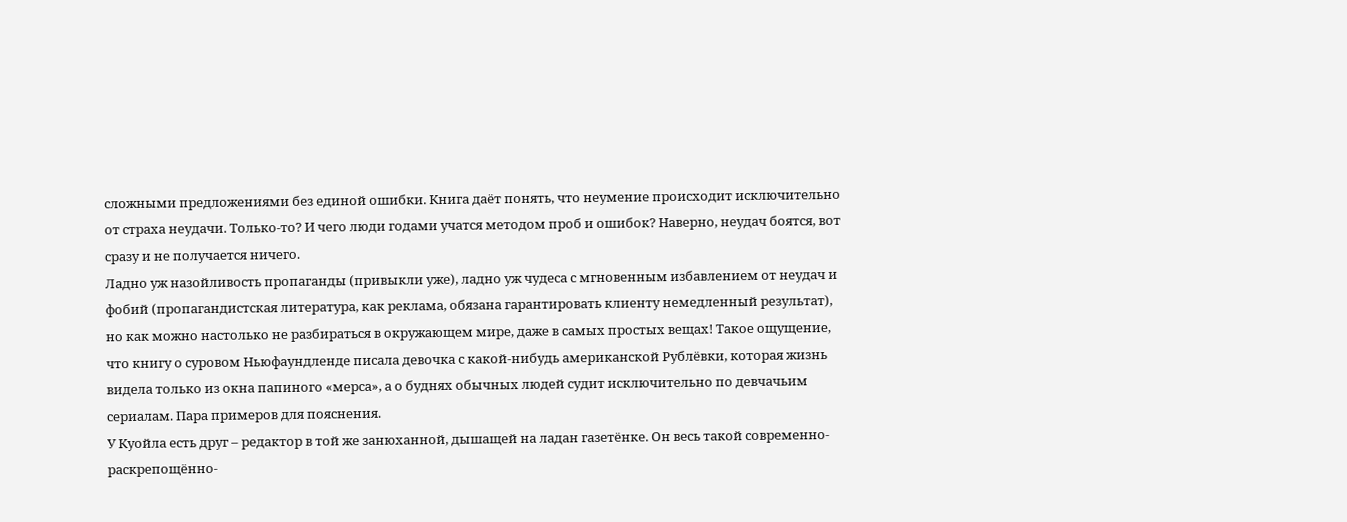сложными предложениями без единой ошибки. Книга даёт понять, что неумение происходит исключительно от страха неудачи. Только-то? И чего люди годами учатся методом проб и ошибок? Наверно, неудач боятся, вот сразу и не получается ничего.
Ладно уж назойливость пропаганды (привыкли уже), ладно уж чудеса с мгновенным избавлением от неудач и фобий (пропагандистская литература, как реклама, обязана гарантировать клиенту немедленный результат), но как можно настолько не разбираться в окружающем мире, даже в самых простых вещах! Такое ощущение, что книгу о суровом Ньюфаундленде писала девочка с какой-нибудь американской Рублёвки, которая жизнь видела только из окна папиного «мерса», а о буднях обычных людей судит исключительно по девчачьим сериалам. Пара примеров для пояснения.
У Куойла есть друг – редактор в той же занюханной, дышащей на ладан газетёнке. Он весь такой современно-раскрепощённо-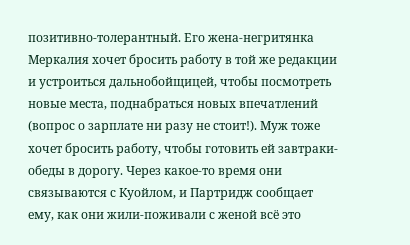позитивно-толерантный. Его жена-негритянка Меркалия хочет бросить работу в той же редакции и устроиться дальнобойщицей, чтобы посмотреть новые места, поднабраться новых впечатлений (вопрос о зарплате ни разу не стоит!). Муж тоже хочет бросить работу, чтобы готовить ей завтраки-обеды в дорогу. Через какое-то время они связываются с Куойлом, и Партридж сообщает ему, как они жили-поживали с женой всё это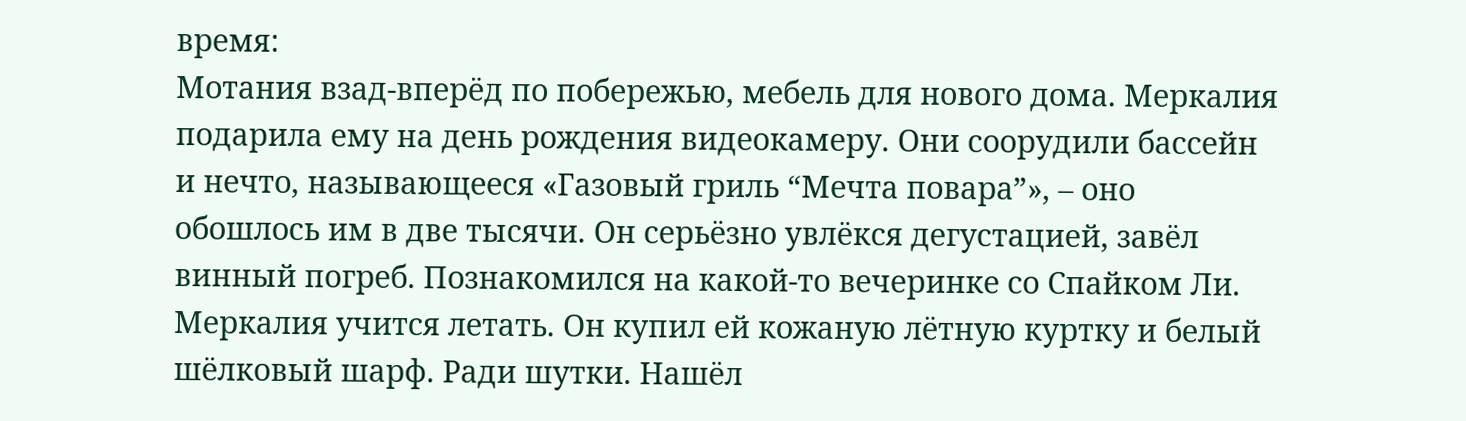время:
Мотания взад-вперёд по побережью, мебель для нового дома. Меркалия подарила ему на день рождения видеокамеру. Они соорудили бассейн и нечто, называющееся «Газовый гриль “Мечта повара”», – оно обошлось им в две тысячи. Он серьёзно увлёкся дегустацией, завёл винный погреб. Познакомился на какой-то вечеринке со Спайком Ли. Меркалия учится летать. Он купил ей кожаную лётную куртку и белый шёлковый шарф. Ради шутки. Нашёл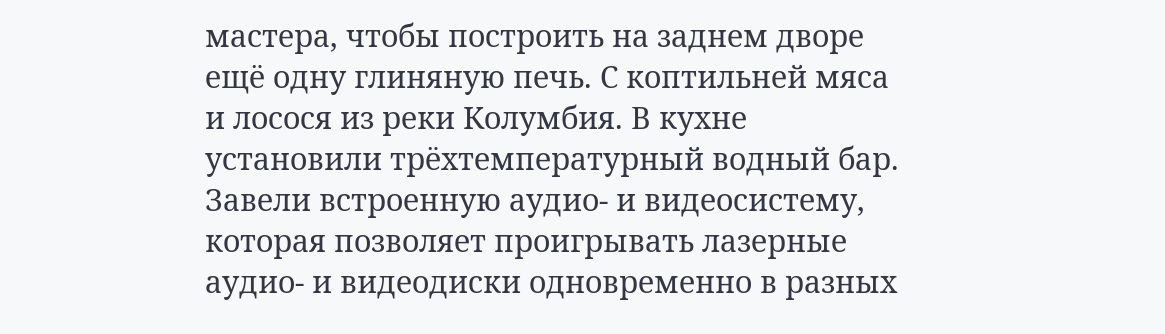мастера, чтобы построить на заднем дворе ещё одну глиняную печь. С коптильней мяса и лосося из реки Колумбия. В кухне установили трёхтемпературный водный бар. Завели встроенную аудио- и видеосистему, которая позволяет проигрывать лазерные аудио- и видеодиски одновременно в разных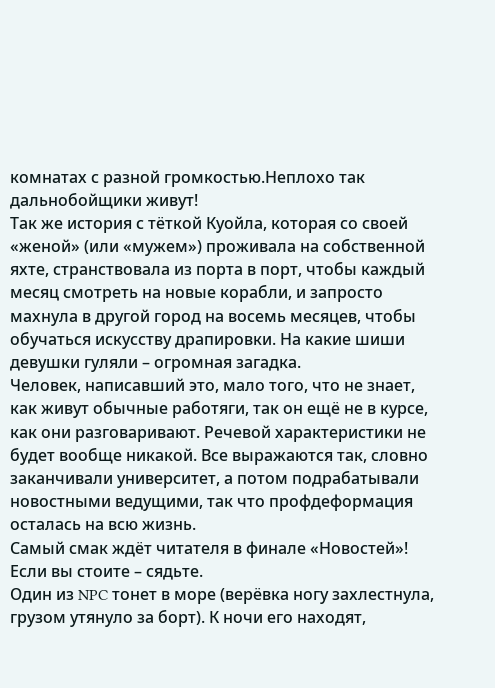комнатах с разной громкостью.Неплохо так дальнобойщики живут!
Так же история с тёткой Куойла, которая со своей «женой» (или «мужем») проживала на собственной яхте, странствовала из порта в порт, чтобы каждый месяц смотреть на новые корабли, и запросто махнула в другой город на восемь месяцев, чтобы обучаться искусству драпировки. На какие шиши девушки гуляли – огромная загадка.
Человек, написавший это, мало того, что не знает, как живут обычные работяги, так он ещё не в курсе, как они разговаривают. Речевой характеристики не будет вообще никакой. Все выражаются так, словно заканчивали университет, а потом подрабатывали новостными ведущими, так что профдеформация осталась на всю жизнь.
Самый смак ждёт читателя в финале «Новостей»! Если вы стоите – сядьте.
Один из NPC тонет в море (верёвка ногу захлестнула, грузом утянуло за борт). К ночи его находят,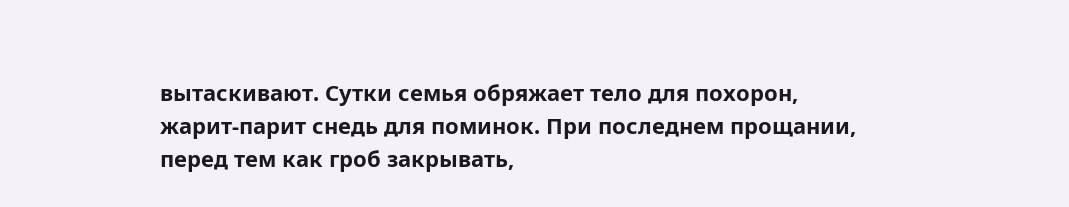вытаскивают. Сутки семья обряжает тело для похорон, жарит-парит снедь для поминок. При последнем прощании, перед тем как гроб закрывать,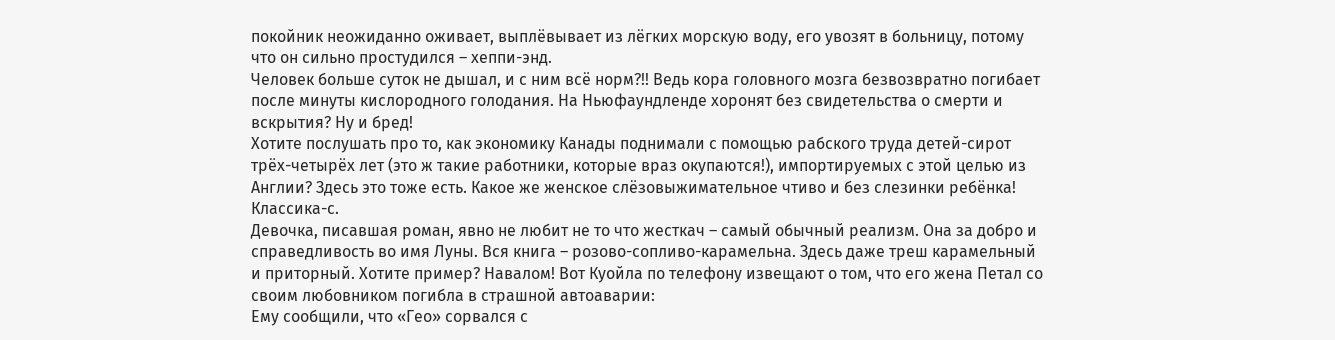покойник неожиданно оживает, выплёвывает из лёгких морскую воду, его увозят в больницу, потому что он сильно простудился – хеппи-энд.
Человек больше суток не дышал, и с ним всё норм?!! Ведь кора головного мозга безвозвратно погибает после минуты кислородного голодания. На Ньюфаундленде хоронят без свидетельства о смерти и вскрытия? Ну и бред!
Хотите послушать про то, как экономику Канады поднимали с помощью рабского труда детей-сирот трёх-четырёх лет (это ж такие работники, которые враз окупаются!), импортируемых с этой целью из Англии? Здесь это тоже есть. Какое же женское слёзовыжимательное чтиво и без слезинки ребёнка! Классика-с.
Девочка, писавшая роман, явно не любит не то что жесткач – самый обычный реализм. Она за добро и справедливость во имя Луны. Вся книга – розово-сопливо-карамельна. Здесь даже треш карамельный и приторный. Хотите пример? Навалом! Вот Куойла по телефону извещают о том, что его жена Петал со своим любовником погибла в страшной автоаварии:
Ему сообщили, что «Гео» сорвался с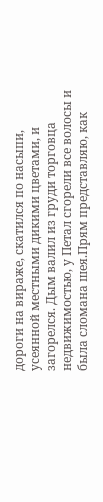дороги на вираже, скатился по насыпи, усеянной местными дикими цветами, и загорелся. Дым валил из груди торговца недвижимостью, у Петал сгорели все волосы и была сломана шея.Прям представляю, как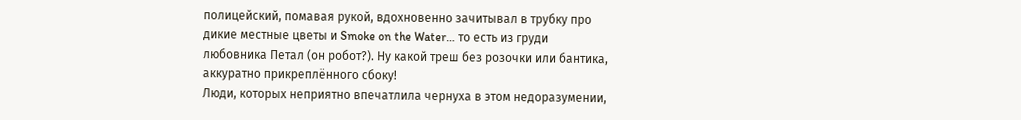полицейский, помавая рукой, вдохновенно зачитывал в трубку про дикие местные цветы и Smoke on the Water… то есть из груди любовника Петал (он робот?). Ну какой треш без розочки или бантика, аккуратно прикреплённого сбоку!
Люди, которых неприятно впечатлила чернуха в этом недоразумении,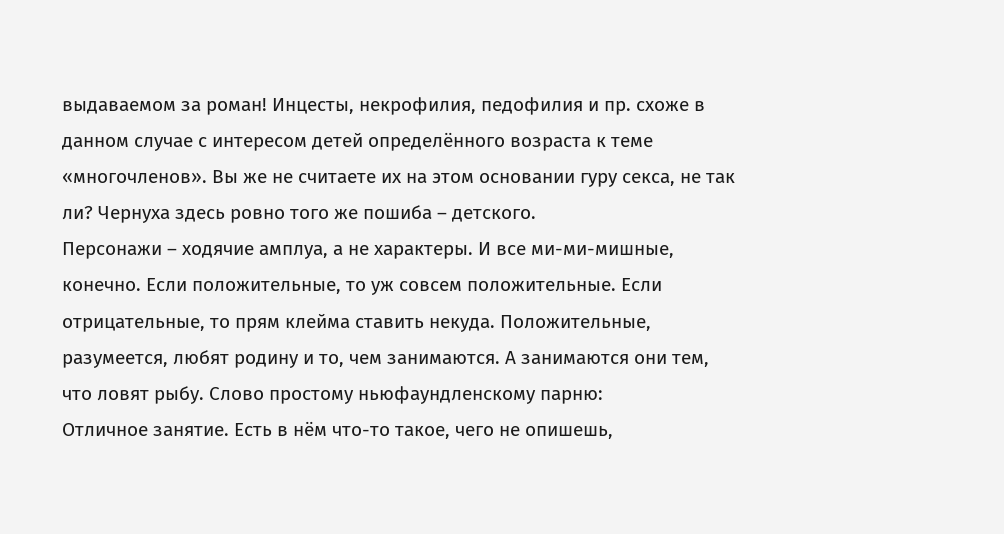выдаваемом за роман! Инцесты, некрофилия, педофилия и пр. схоже в данном случае с интересом детей определённого возраста к теме «многочленов». Вы же не считаете их на этом основании гуру секса, не так ли? Чернуха здесь ровно того же пошиба – детского.
Персонажи – ходячие амплуа, а не характеры. И все ми-ми-мишные, конечно. Если положительные, то уж совсем положительные. Если отрицательные, то прям клейма ставить некуда. Положительные, разумеется, любят родину и то, чем занимаются. А занимаются они тем, что ловят рыбу. Слово простому ньюфаундленскому парню:
Отличное занятие. Есть в нём что-то такое, чего не опишешь,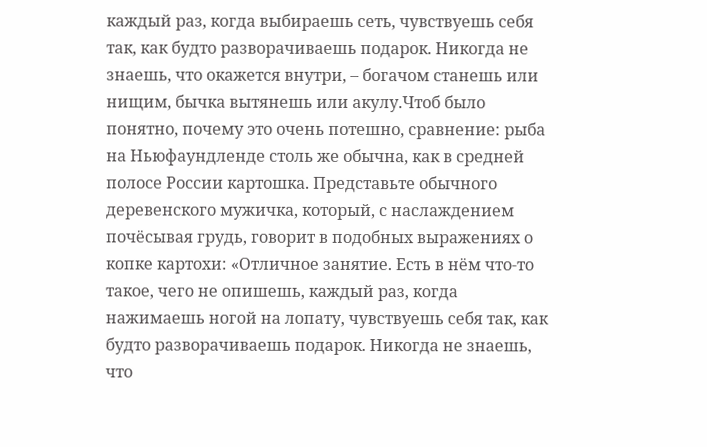каждый раз, когда выбираешь сеть, чувствуешь себя так, как будто разворачиваешь подарок. Никогда не знаешь, что окажется внутри, – богачом станешь или нищим, бычка вытянешь или акулу.Чтоб было понятно, почему это очень потешно, сравнение: рыба на Ньюфаундленде столь же обычна, как в средней полосе России картошка. Представьте обычного деревенского мужичка, который, с наслаждением почёсывая грудь, говорит в подобных выражениях о копке картохи: «Отличное занятие. Есть в нём что-то такое, чего не опишешь, каждый раз, когда нажимаешь ногой на лопату, чувствуешь себя так, как будто разворачиваешь подарок. Никогда не знаешь, что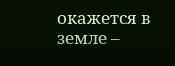окажется в земле –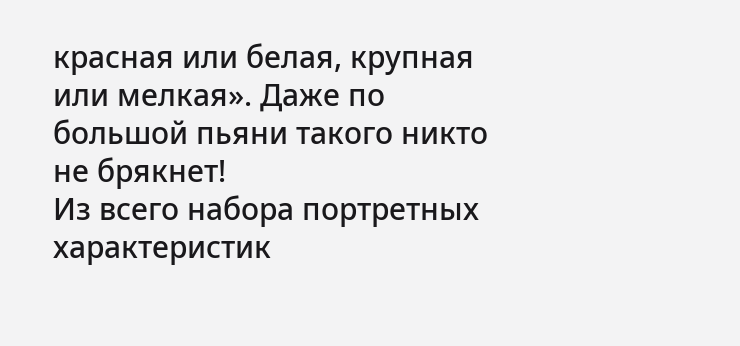красная или белая, крупная или мелкая». Даже по большой пьяни такого никто не брякнет!
Из всего набора портретных характеристик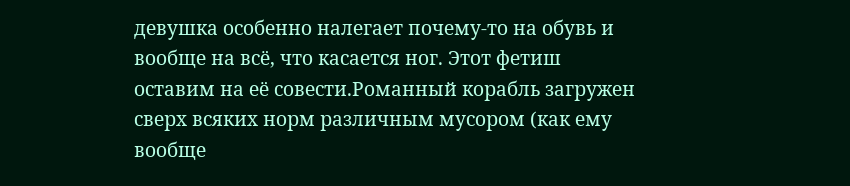девушка особенно налегает почему-то на обувь и вообще на всё, что касается ног. Этот фетиш оставим на её совести.Романный корабль загружен сверх всяких норм различным мусором (как ему вообще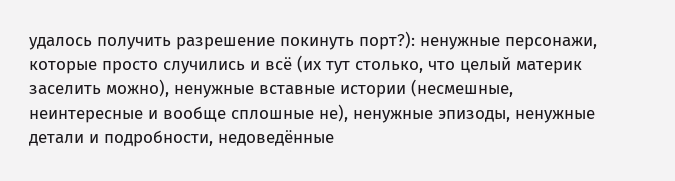удалось получить разрешение покинуть порт?): ненужные персонажи, которые просто случились и всё (их тут столько, что целый материк заселить можно), ненужные вставные истории (несмешные, неинтересные и вообще сплошные не), ненужные эпизоды, ненужные детали и подробности, недоведённые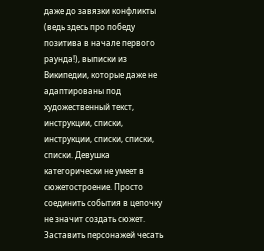даже до завязки конфликты (ведь здесь про победу позитива в начале первого раунда!), выписки из Википедии, которые даже не адаптированы под художественный текст, инструкции, списки, инструкции, списки, списки, списки. Девушка категорически не умеет в сюжетостроение. Просто соединить события в цепочку не значит создать сюжет. Заставить персонажей чесать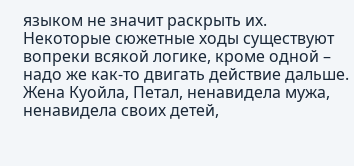языком не значит раскрыть их.
Некоторые сюжетные ходы существуют вопреки всякой логике, кроме одной – надо же как-то двигать действие дальше. Жена Куойла, Петал, ненавидела мужа, ненавидела своих детей,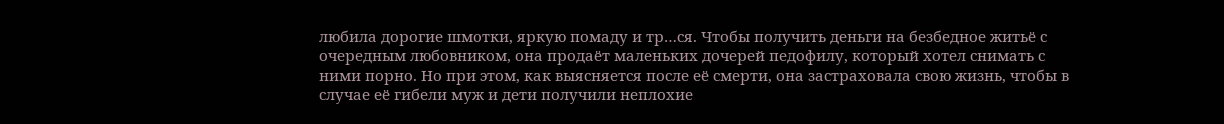любила дорогие шмотки, яркую помаду и тр…ся. Чтобы получить деньги на безбедное житьё с очередным любовником, она продаёт маленьких дочерей педофилу, который хотел снимать с ними порно. Но при этом, как выясняется после её смерти, она застраховала свою жизнь, чтобы в случае её гибели муж и дети получили неплохие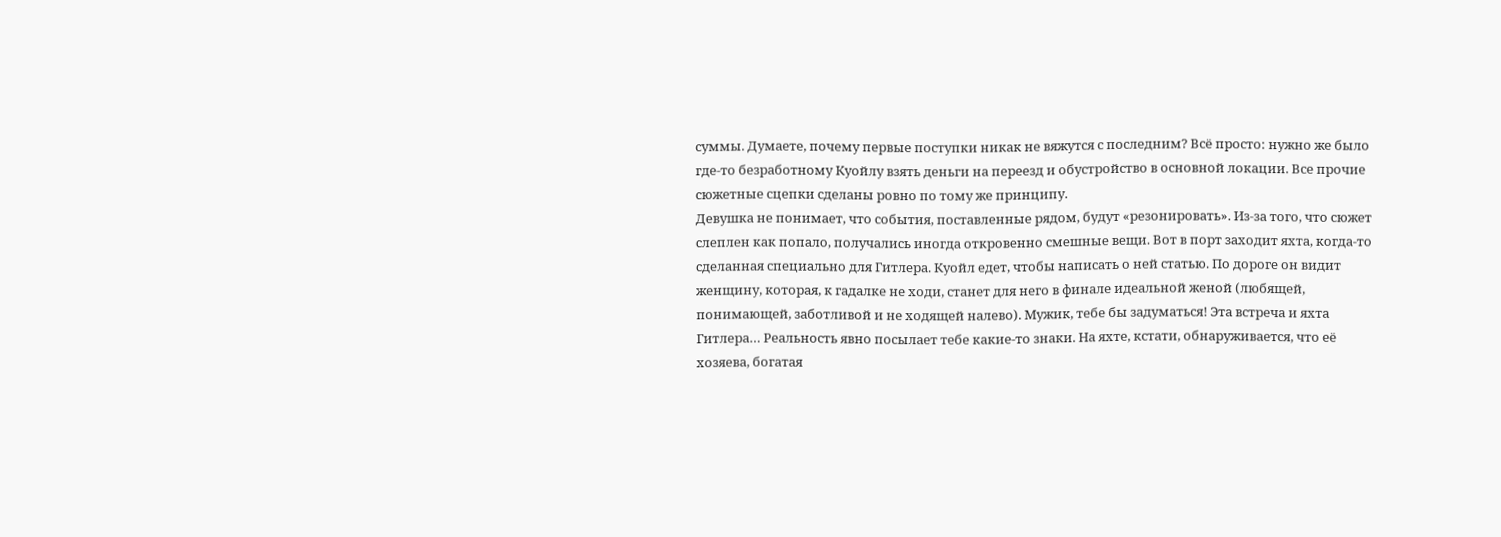суммы. Думаете, почему первые поступки никак не вяжутся с последним? Всё просто: нужно же было где-то безработному Куойлу взять деньги на переезд и обустройство в основной локации. Все прочие сюжетные сцепки сделаны ровно по тому же принципу.
Девушка не понимает, что события, поставленные рядом, будут «резонировать». Из-за того, что сюжет слеплен как попало, получались иногда откровенно смешные вещи. Вот в порт заходит яхта, когда-то сделанная специально для Гитлера. Куойл едет, чтобы написать о ней статью. По дороге он видит женщину, которая, к гадалке не ходи, станет для него в финале идеальной женой (любящей, понимающей, заботливой и не ходящей налево). Мужик, тебе бы задуматься! Эта встреча и яхта Гитлера… Реальность явно посылает тебе какие-то знаки. На яхте, кстати, обнаруживается, что её хозяева, богатая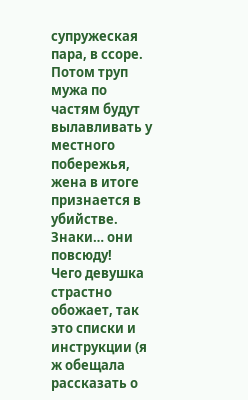супружеская пара, в ссоре. Потом труп мужа по частям будут вылавливать у местного побережья, жена в итоге признается в убийстве. Знаки… они повсюду!
Чего девушка страстно обожает, так это списки и инструкции (я ж обещала рассказать о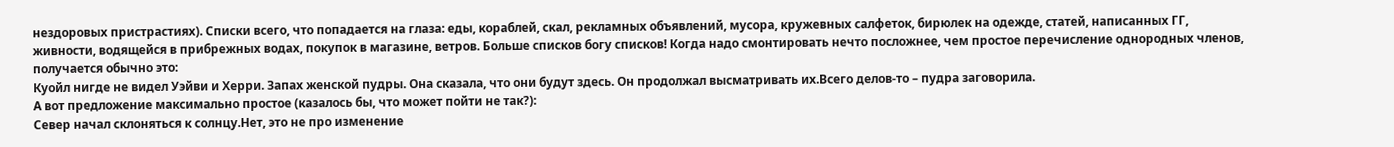нездоровых пристрастиях). Списки всего, что попадается на глаза: еды, кораблей, скал, рекламных объявлений, мусора, кружевных салфеток, бирюлек на одежде, статей, написанных ГГ, живности, водящейся в прибрежных водах, покупок в магазине, ветров. Больше списков богу списков! Когда надо смонтировать нечто посложнее, чем простое перечисление однородных членов, получается обычно это:
Куойл нигде не видел Уэйви и Херри. Запах женской пудры. Она сказала, что они будут здесь. Он продолжал высматривать их.Всего делов-то – пудра заговорила.
А вот предложение максимально простое (казалось бы, что может пойти не так?):
Север начал склоняться к солнцу.Нет, это не про изменение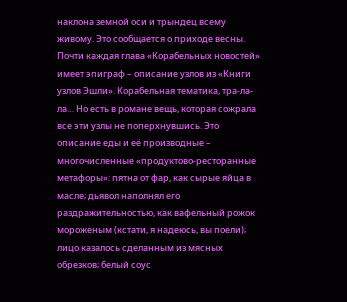наклона земной оси и трындец всему живому. Это сообщается о приходе весны.
Почти каждая глава «Корабельных новостей» имеет эпиграф – описание узлов из «Книги узлов Эшли». Корабельная тематика, тра-ла-ла… Но есть в романе вещь, которая сожрала все эти узлы не поперхнувшись. Это описание еды и её производные – многочисленные «продуктово-ресторанные метафоры»: пятна от фар, как сырые яйца в масле; дьявол наполнял его раздражительностью, как вафельный рожок мороженым (кстати, я надеюсь, вы поели); лицо казалось сделанным из мясных обрезков; белый соус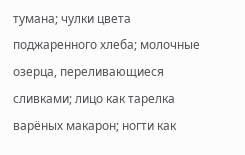тумана; чулки цвета поджаренного хлеба; молочные озерца, переливающиеся сливками; лицо как тарелка варёных макарон; ногти как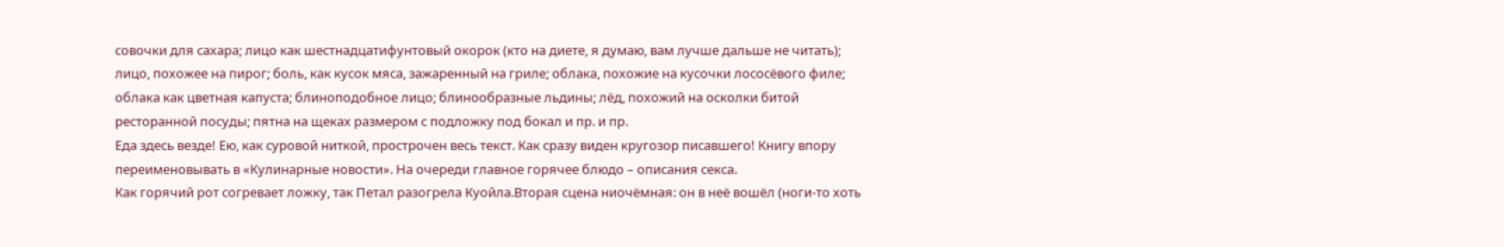совочки для сахара; лицо как шестнадцатифунтовый окорок (кто на диете, я думаю, вам лучше дальше не читать); лицо, похожее на пирог; боль, как кусок мяса, зажаренный на гриле; облака, похожие на кусочки лососёвого филе; облака как цветная капуста; блиноподобное лицо; блинообразные льдины; лёд, похожий на осколки битой ресторанной посуды; пятна на щеках размером с подложку под бокал и пр. и пр.
Еда здесь везде! Ею, как суровой ниткой, прострочен весь текст. Как сразу виден кругозор писавшего! Книгу впору переименовывать в «Кулинарные новости». На очереди главное горячее блюдо – описания секса.
Как горячий рот согревает ложку, так Петал разогрела Куойла.Вторая сцена ниочёмная: он в неё вошёл (ноги-то хоть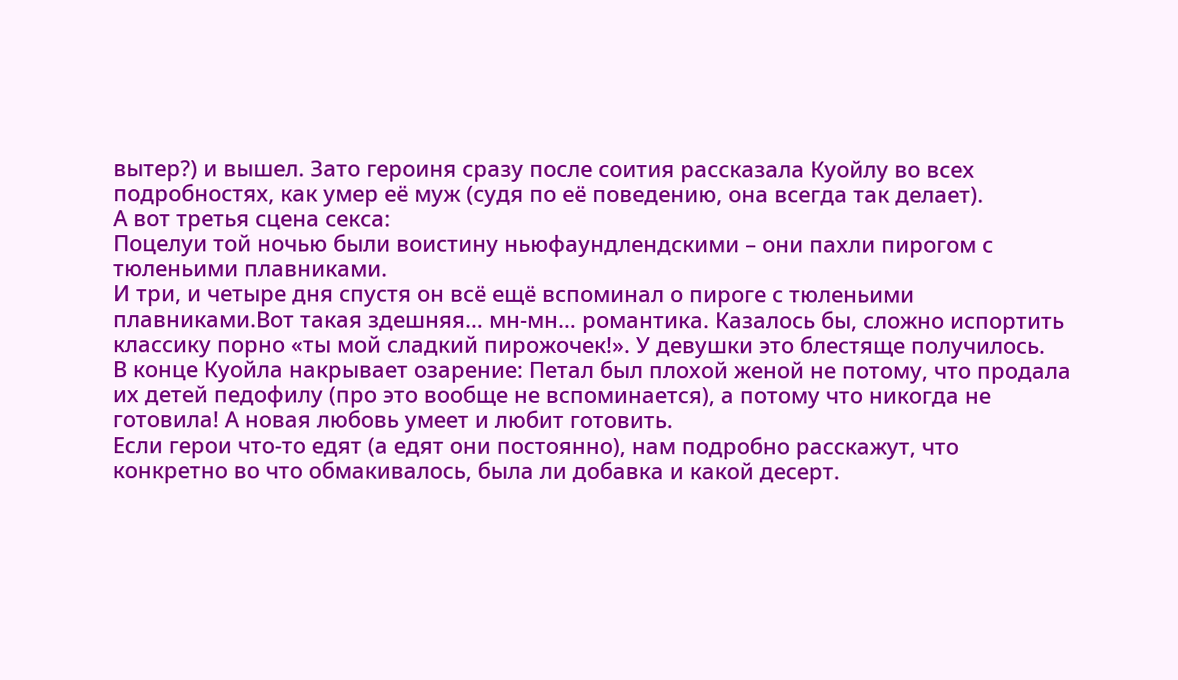вытер?) и вышел. Зато героиня сразу после соития рассказала Куойлу во всех подробностях, как умер её муж (судя по её поведению, она всегда так делает).
А вот третья сцена секса:
Поцелуи той ночью были воистину ньюфаундлендскими – они пахли пирогом с тюленьими плавниками.
И три, и четыре дня спустя он всё ещё вспоминал о пироге с тюленьими плавниками.Вот такая здешняя… мн-мн… романтика. Казалось бы, сложно испортить классику порно «ты мой сладкий пирожочек!». У девушки это блестяще получилось.
В конце Куойла накрывает озарение: Петал был плохой женой не потому, что продала их детей педофилу (про это вообще не вспоминается), а потому что никогда не готовила! А новая любовь умеет и любит готовить.
Если герои что-то едят (а едят они постоянно), нам подробно расскажут, что конкретно во что обмакивалось, была ли добавка и какой десерт.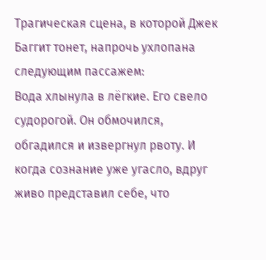Трагическая сцена, в которой Джек Баггит тонет, напрочь ухлопана следующим пассажем:
Вода хлынула в лёгкие. Его свело судорогой. Он обмочился, обгадился и извергнул рвоту. И когда сознание уже угасло, вдруг живо представил себе, что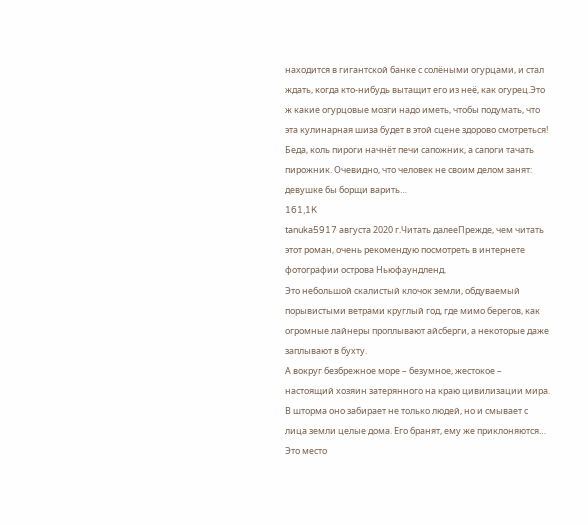находится в гигантской банке с солёными огурцами, и стал ждать, когда кто-нибудь вытащит его из неё, как огурец.Это ж какие огурцовые мозги надо иметь, чтобы подумать, что эта кулинарная шиза будет в этой сцене здорово смотреться!
Беда, коль пироги начнёт печи сапожник, а сапоги тачать пирожник. Очевидно, что человек не своим делом занят: девушке бы борщи варить…
161,1K
tanuka5917 августа 2020 г.Читать далееПрежде, чем читать этот роман, очень рекомендую посмотреть в интернете фотографии острова Ньюфаундленд.
Это небольшой скалистый клочок земли, обдуваемый порывистыми ветрами круглый год, где мимо берегов, как огромные лайнеры проплывают айсберги, а некоторые даже заплывают в бухту.
А вокруг безбрежное море – безумное, жестокое – настоящий хозяин затерянного на краю цивилизации мира. В шторма оно забирает не только людей, но и смывает с лица земли целые дома. Его бранят, ему же приклоняются…
Это место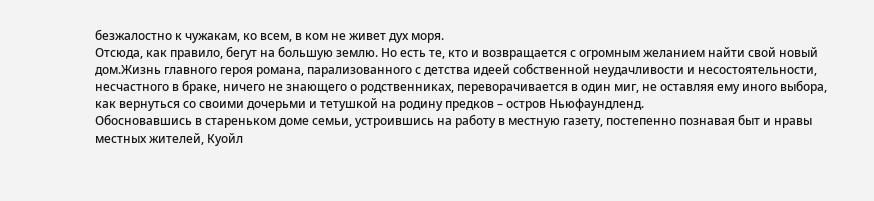безжалостно к чужакам, ко всем, в ком не живет дух моря.
Отсюда, как правило, бегут на большую землю. Но есть те, кто и возвращается с огромным желанием найти свой новый дом.Жизнь главного героя романа, парализованного с детства идеей собственной неудачливости и несостоятельности, несчастного в браке, ничего не знающего о родственниках, переворачивается в один миг, не оставляя ему иного выбора, как вернуться со своими дочерьми и тетушкой на родину предков – остров Ньюфаундленд.
Обосновавшись в стареньком доме семьи, устроившись на работу в местную газету, постепенно познавая быт и нравы местных жителей, Куойл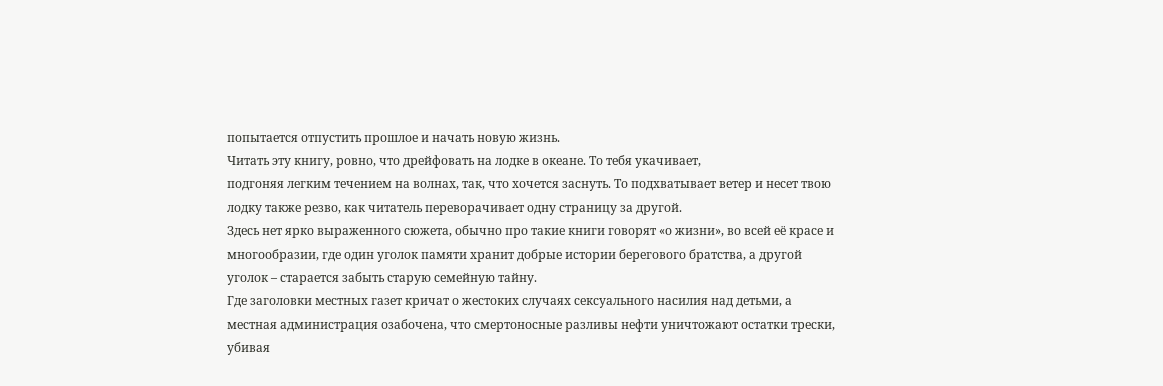попытается отпустить прошлое и начать новую жизнь.
Читать эту книгу, ровно, что дрейфовать на лодке в океане. То тебя укачивает,
подгоняя легким течением на волнах, так, что хочется заснуть. То подхватывает ветер и несет твою лодку также резво, как читатель переворачивает одну страницу за другой.
Здесь нет ярко выраженного сюжета, обычно про такие книги говорят «о жизни», во всей её красе и многообразии, где один уголок памяти хранит добрые истории берегового братства, а другой уголок – старается забыть старую семейную тайну.
Где заголовки местных газет кричат о жестоких случаях сексуального насилия над детьми, а местная администрация озабочена, что смертоносные разливы нефти уничтожают остатки трески, убивая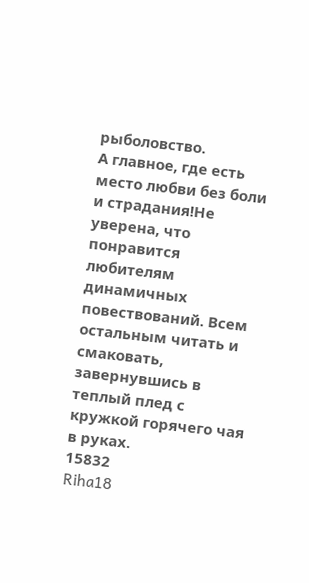рыболовство.
А главное, где есть место любви без боли и страдания!Не уверена, что понравится любителям динамичных повествований. Всем остальным читать и смаковать, завернувшись в теплый плед с кружкой горячего чая в руках.
15832
Riha18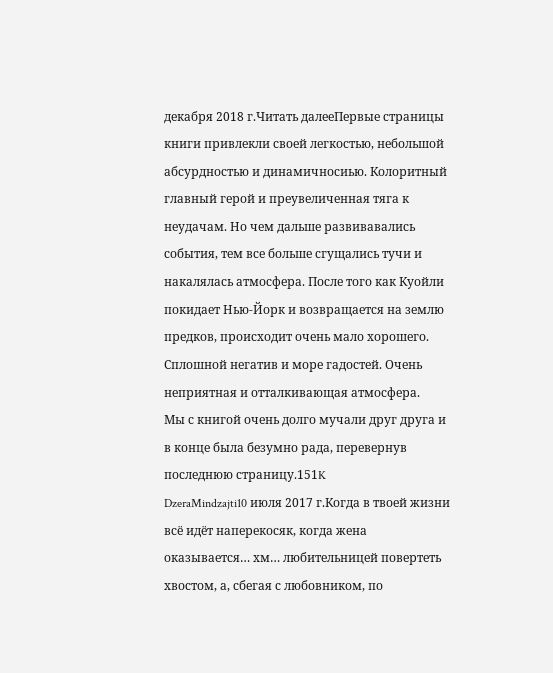декабря 2018 г.Читать далееПервые страницы книги привлекли своей легкостью, небольшой абсурдностью и динамичносиью. Колоритный главный герой и преувеличенная тяга к неудачам. Но чем дальше развивавались события, тем все больше сгущались тучи и накалялась атмосфера. После того как Куойли покидает Нью-Йорк и возвращается на землю предков, происходит очень мало хорошего. Сплошной негатив и море гадостей. Очень неприятная и отталкивающая атмосфера.
Мы с книгой очень долго мучали друг друга и в конце была безумно рада, перевернув последнюю страницу.151K
DzeraMindzajti10 июля 2017 г.Когда в твоей жизни всё идёт наперекосяк, когда жена оказывается… хм… любительницей повертеть хвостом, а, сбегая с любовником, по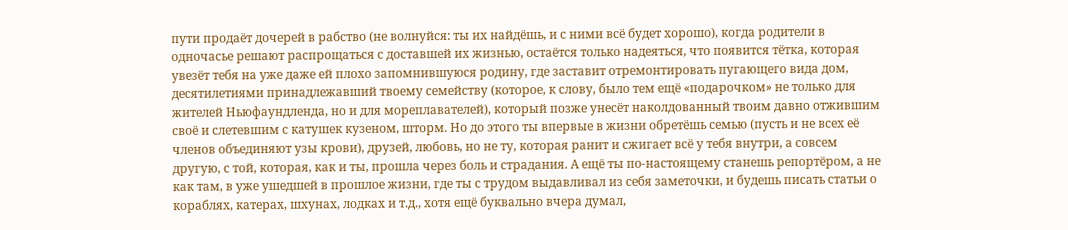пути продаёт дочерей в рабство (не волнуйся: ты их найдёшь, и с ними всё будет хорошо), когда родители в одночасье решают распрощаться с доставшей их жизнью, остаётся только надеяться, что появится тётка, которая увезёт тебя на уже даже ей плохо запомнившуюся родину, где заставит отремонтировать пугающего вида дом, десятилетиями принадлежавший твоему семейству (которое, к слову, было тем ещё «подарочком» не только для жителей Ньюфаундленда, но и для мореплавателей), который позже унесёт наколдованный твоим давно отжившим своё и слетевшим с катушек кузеном, шторм. Но до этого ты впервые в жизни обретёшь семью (пусть и не всех её членов объединяют узы крови), друзей, любовь, но не ту, которая ранит и сжигает всё у тебя внутри, а совсем другую, с той, которая, как и ты, прошла через боль и страдания. А ещё ты по-настоящему станешь репортёром, а не как там, в уже ушедшей в прошлое жизни, где ты с трудом выдавливал из себя заметочки, и будешь писать статьи о кораблях, катерах, шхунах, лодках и т.д., хотя ещё буквально вчера думал,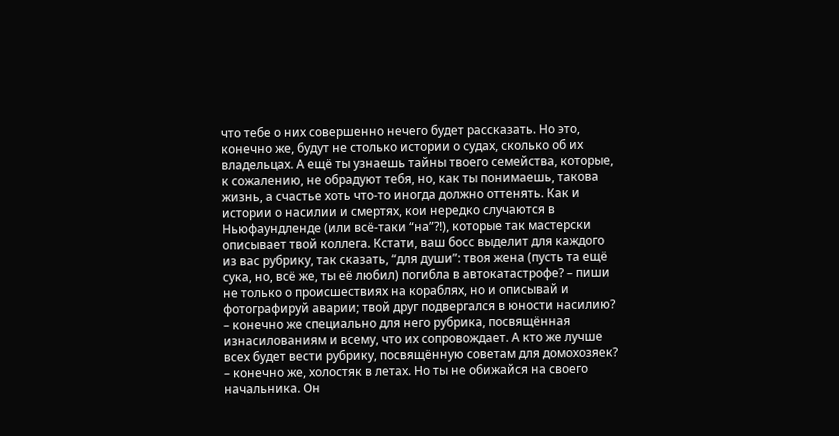что тебе о них совершенно нечего будет рассказать. Но это, конечно же, будут не столько истории о судах, сколько об их владельцах. А ещё ты узнаешь тайны твоего семейства, которые, к сожалению, не обрадуют тебя, но, как ты понимаешь, такова жизнь, а счастье хоть что-то иногда должно оттенять. Как и истории о насилии и смертях, кои нередко случаются в Ньюфаундленде (или всё-таки “на”?!), которые так мастерски описывает твой коллега. Кстати, ваш босс выделит для каждого из вас рубрику, так сказать, “для души”: твоя жена (пусть та ещё сука, но, всё же, ты её любил) погибла в автокатастрофе? – пиши не только о происшествиях на кораблях, но и описывай и фотографируй аварии; твой друг подвергался в юности насилию? – конечно же специально для него рубрика, посвящённая изнасилованиям и всему, что их сопровождает. А кто же лучше всех будет вести рубрику, посвящённую советам для домохозяек? – конечно же, холостяк в летах. Но ты не обижайся на своего начальника. Он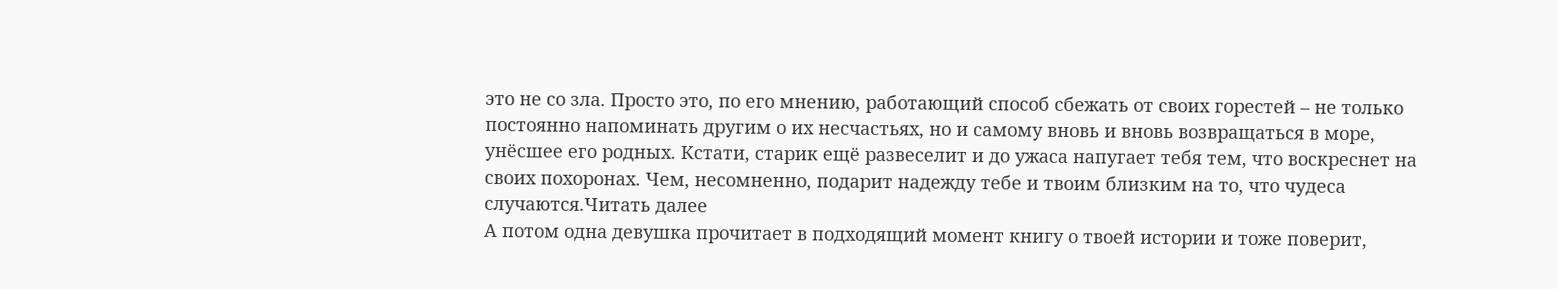это не со зла. Просто это, по его мнению, работающий способ сбежать от своих горестей – не только постоянно напоминать другим о их несчастьях, но и самому вновь и вновь возвращаться в море, унёсшее его родных. Кстати, старик ещё развеселит и до ужаса напугает тебя тем, что воскреснет на своих похоронах. Чем, несомненно, подарит надежду тебе и твоим близким на то, что чудеса случаются.Читать далее
А потом одна девушка прочитает в подходящий момент книгу о твоей истории и тоже поверит,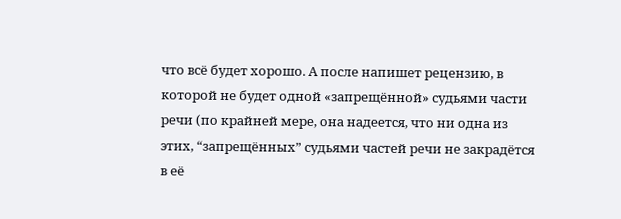что всё будет хорошо. А после напишет рецензию, в которой не будет одной «запрещённой» судьями части речи (по крайней мере, она надеется, что ни одна из этих, “запрещённых” судьями частей речи не закрадётся в её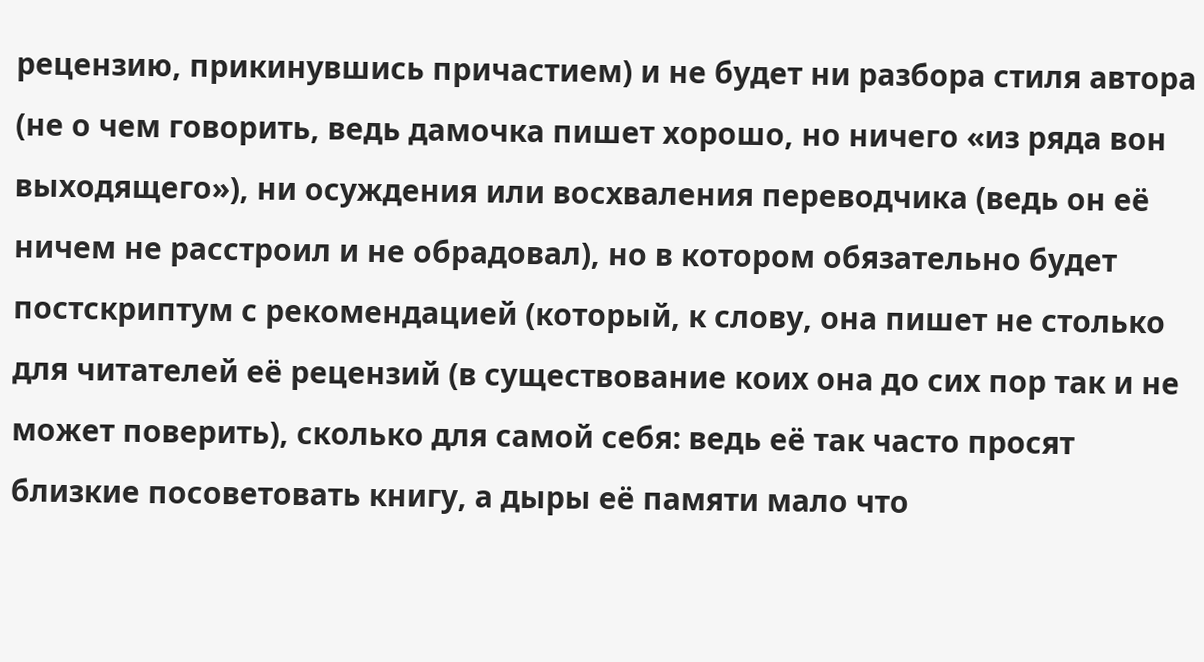рецензию, прикинувшись причастием) и не будет ни разбора стиля автора (не о чем говорить, ведь дамочка пишет хорошо, но ничего «из ряда вон выходящего»), ни осуждения или восхваления переводчика (ведь он её ничем не расстроил и не обрадовал), но в котором обязательно будет постскриптум с рекомендацией (который, к слову, она пишет не столько для читателей её рецензий (в существование коих она до сих пор так и не может поверить), сколько для самой себя: ведь её так часто просят близкие посоветовать книгу, а дыры её памяти мало что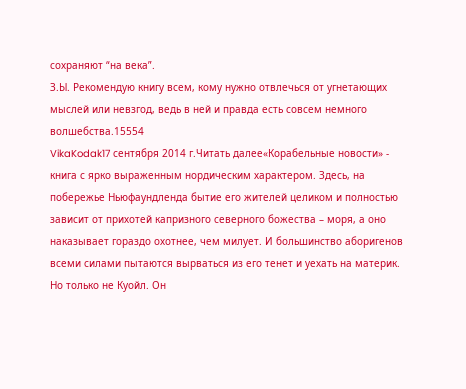сохраняют “на века”.
З.Ы. Рекомендую книгу всем, кому нужно отвлечься от угнетающих мыслей или невзгод, ведь в ней и правда есть совсем немного волшебства.15554
VikaKodak17 сентября 2014 г.Читать далее«Корабельные новости» - книга с ярко выраженным нордическим характером. Здесь, на побережье Ньюфаундленда бытие его жителей целиком и полностью зависит от прихотей капризного северного божества – моря, а оно наказывает гораздо охотнее, чем милует. И большинство аборигенов всеми силами пытаются вырваться из его тенет и уехать на материк. Но только не Куойл. Он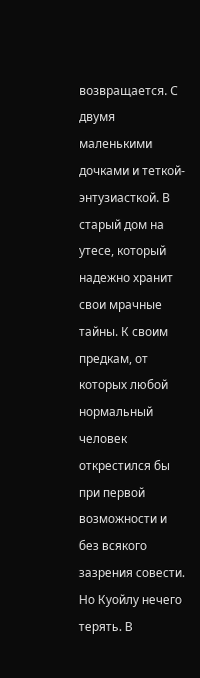возвращается. С двумя маленькими дочками и теткой-энтузиасткой. В старый дом на утесе, который надежно хранит свои мрачные тайны. К своим предкам, от которых любой нормальный человек открестился бы при первой возможности и без всякого зазрения совести. Но Куойлу нечего терять. В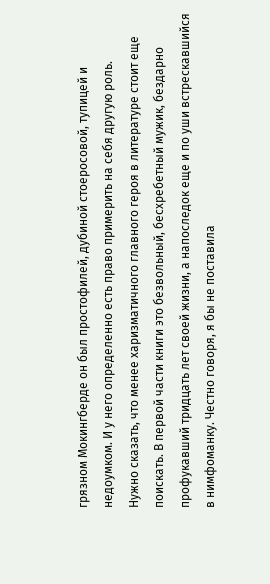грязном Мокингберде он был простофилей, дубиной стоеросовой, тупицей и недоумком. И у него определенно есть право примерить на себя другую роль.
Нужно сказать, что менее харизматичного главного героя в литературе стоит еще поискать. В первой части книги это безвольный, бесхребетный мужик, бездарно профукавший тридцать лет своей жизни, а напоследок еще и по уши встрескавшийся в нимфоманку. Честно говоря, я бы не поставила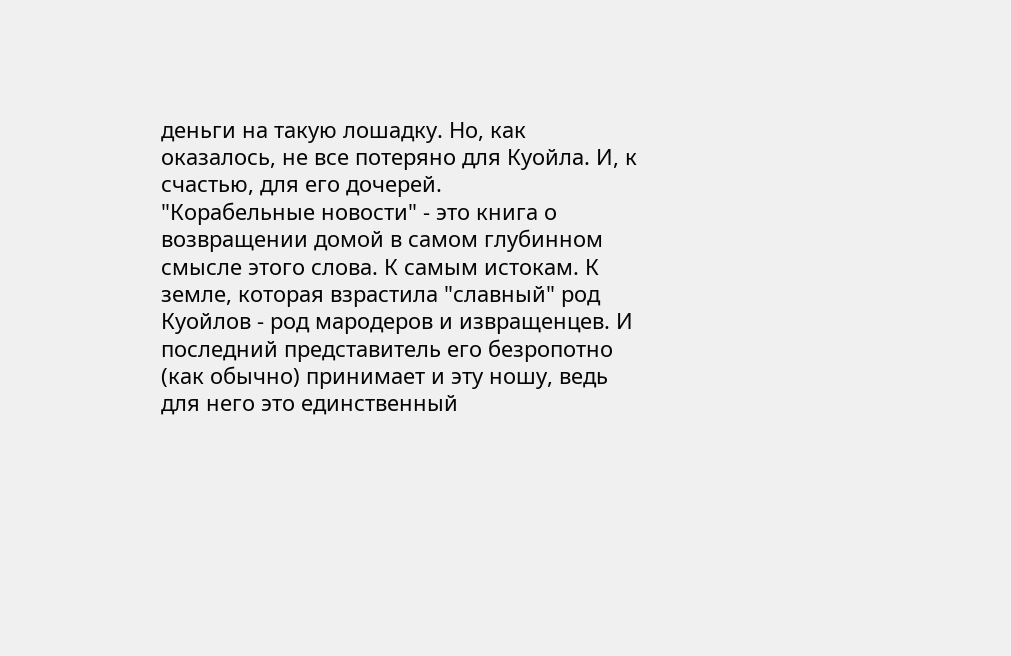деньги на такую лошадку. Но, как оказалось, не все потеряно для Куойла. И, к счастью, для его дочерей.
"Корабельные новости" - это книга о возвращении домой в самом глубинном смысле этого слова. К самым истокам. К земле, которая взрастила "славный" род Куойлов - род мародеров и извращенцев. И последний представитель его безропотно (как обычно) принимает и эту ношу, ведь для него это единственный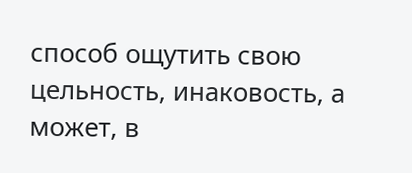способ ощутить свою цельность, инаковость, а может, в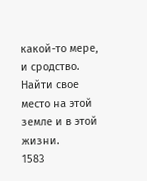какой-то мере, и сродство. Найти свое место на этой земле и в этой жизни.
1583